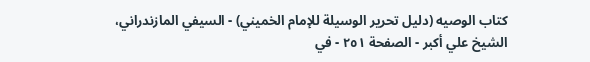كتاب الوصيه (دليل تحرير الوسيلة للإمام الخميني) - السيفي المازندراني، الشيخ علي أكبر - الصفحة ٢٥١ - في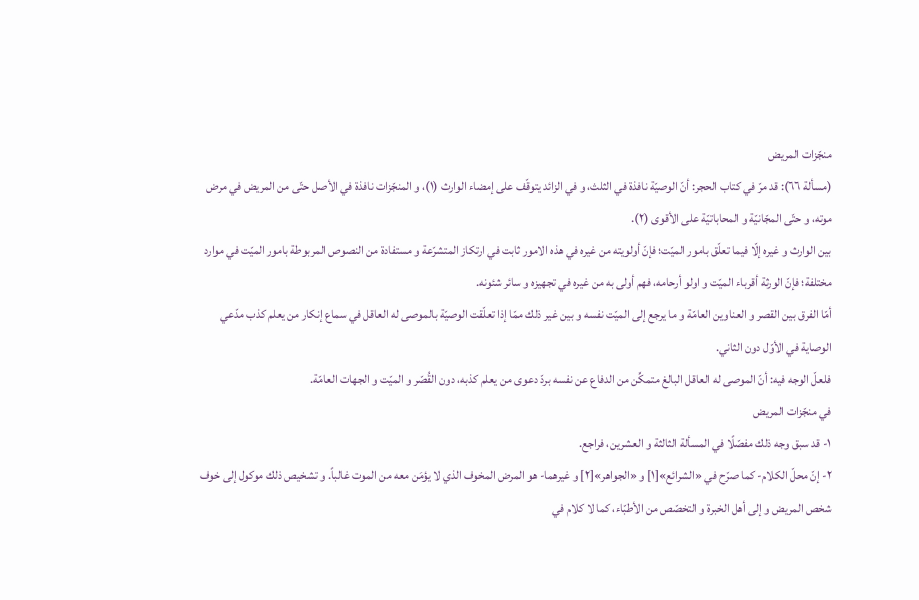منجّزات المريض
(مسألة ٦٦): قد مرّ في كتاب الحجر: أنّ الوصيّة نافذة في الثلث، و في الزائد يتوقّف على إمضاء الوارث (١)، و المنجّزات نافذة في الأصل حتّى من المريض في مرض موته، و حتّى المجّانيّة و المحاباتيّة على الأقوى (٢).
بين الوارث و غيره إلّا فيما تعلّق بامور الميّت؛ فإنّ أولويته من غيره في هذه الامور ثابت في ارتكاز المتشرّعة و مستفادة من النصوص المربوطة بامور الميّت في موارد مختلفة؛ فإنّ الورثة أقرباء الميّت و اولو أرحامه، فهم أولى به من غيره في تجهيزه و سائر شئونه.
أمّا الفرق بين القصر و العناوين العامّة و ما يرجع إلى الميّت نفسه و بين غير ذلك ممّا إذا تعلّقت الوصيّة بالموصى له العاقل في سماع إنكار من يعلم كذب مدّعي الوصاية في الأوّل دون الثاني.
فلعلّ الوجه فيه: أنّ الموصى له العاقل البالغ متمكِّن من الدفاع عن نفسه بردّ دعوى من يعلم كذبه، دون القُصّر و الميّت و الجهات العامّة.
في منجّزات المريض
١- قد سبق وجه ذلك مفصّلًا في المسألة الثالثة و العشرين، فراجع.
٢- إنّ محلّ الكلام- كما صرّح في «الشرائع»[١] و «الجواهر»[٢] و غيرهما- هو المرض المخوف الذي لا يؤمَن معه من الموت غالباً. و تشخيص ذلك موكول إلى خوف شخص المريض و إلى أهل الخبرة و التخصّص من الأطبّاء، كما لا كلام في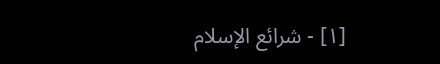[١] - شرائع الإسلام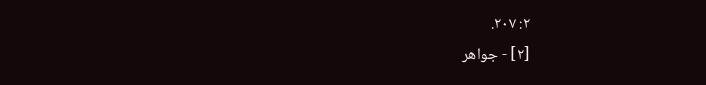٢: ٢٠٧.
[٢] - جواهر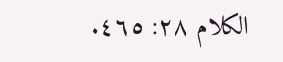الكلام ٢٨: ٤٦٥.